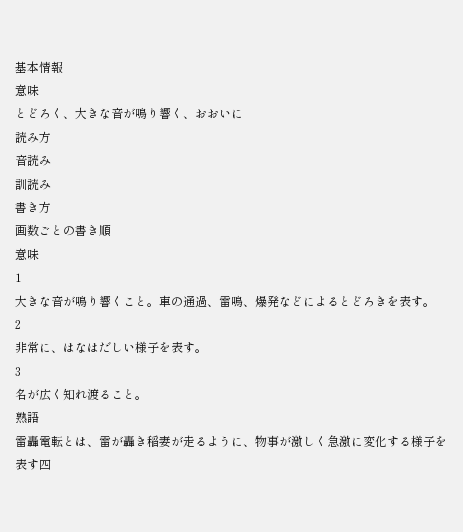基本情報
意味
とどろく、大きな音が鳴り響く、おおいに
読み方
音読み
訓読み
書き方
画数ごとの書き順
意味
1
大きな音が鳴り響くこと。車の通過、雷鳴、爆発などによるとどろきを表す。
2
非常に、はなはだしい様子を表す。
3
名が広く知れ渡ること。
熟語
雷轟電転とは、雷が轟き稲妻が走るように、物事が激しく急激に変化する様子を表す四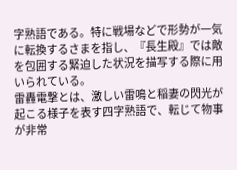字熟語である。特に戦場などで形勢が一気に転換するさまを指し、『長生殿』では敵を包囲する緊迫した状況を描写する際に用いられている。
雷轟電撃とは、激しい雷鳴と稲妻の閃光が起こる様子を表す四字熟語で、転じて物事が非常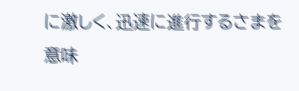に激しく、迅速に進行するさまを意味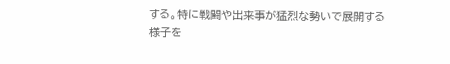する。特に戦闘や出来事が猛烈な勢いで展開する様子を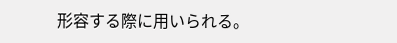形容する際に用いられる。